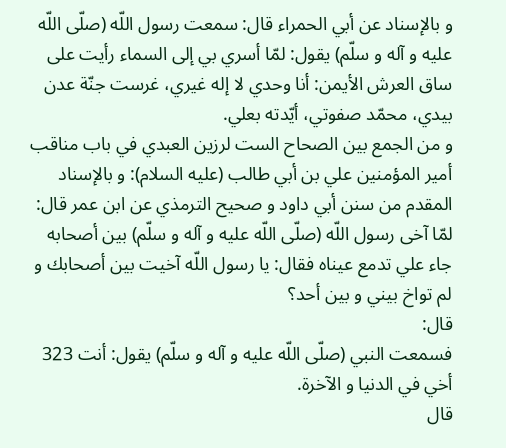و بالإسناد عن أبي الحمراء قال: سمعت رسول اللّه (صلّى اللّه عليه و آله و سلّم) يقول: لمّا أسري بي إلى السماء رأيت على ساق العرش الأيمن: أنا وحدي لا إله غيري، غرست جنّة عدن بيدي، محمّد صفوتي، أيّدته بعلي.
و من الجمع بين الصحاح الست لرزين العبدي في باب مناقب أمير المؤمنين علي بن أبي طالب (عليه السلام): و بالإسناد المقدم من سنن أبي داود و صحيح الترمذي عن ابن عمر قال: لمّا آخى رسول اللّه (صلّى اللّه عليه و آله و سلّم) بين أصحابه جاء علي تدمع عيناه فقال: يا رسول اللّه آخيت بين أصحابك و لم تواخ بيني و بين أحد؟
قال:
فسمعت النبي (صلّى اللّه عليه و آله و سلّم) يقول: أنت 323 أخي في الدنيا و الآخرة.
قال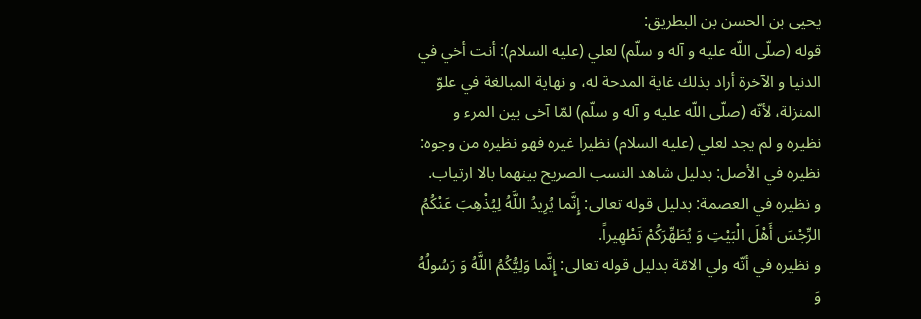يحيى بن الحسن بن البطريق:
قوله (صلّى اللّه عليه و آله و سلّم) لعلي (عليه السلام): أنت أخي في الدنيا و الآخرة أراد بذلك غاية المدحة له، و نهاية المبالغة في علوّ المنزلة، لأنّه (صلّى اللّه عليه و آله و سلّم) لمّا آخى بين المرء و نظيره و لم يجد لعلي (عليه السلام) نظيرا غيره فهو نظيره من وجوه: نظيره في الأصل: بدليل شاهد النسب الصريح بينهما بالا ارتياب.
و نظيره في العصمة: بدليل قوله تعالى: إِنَّما يُرِيدُ اللَّهُ لِيُذْهِبَ عَنْكُمُ الرِّجْسَ أَهْلَ الْبَيْتِ وَ يُطَهِّرَكُمْ تَطْهِيراً.
و نظيره في أنّه ولي الامّة بدليل قوله تعالى: إِنَّما وَلِيُّكُمُ اللَّهُ وَ رَسُولُهُ وَ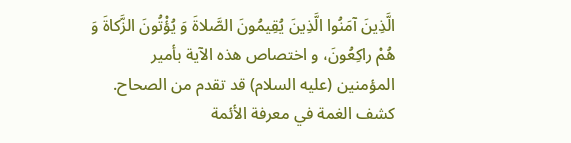الَّذِينَ آمَنُوا الَّذِينَ يُقِيمُونَ الصَّلاةَ وَ يُؤْتُونَ الزَّكاةَ وَ هُمْ راكِعُونَ، و اختصاص هذه الآية بأمير المؤمنين (عليه السلام) قد تقدم من الصحاح.
كشف الغمة في معرفة الأئمة